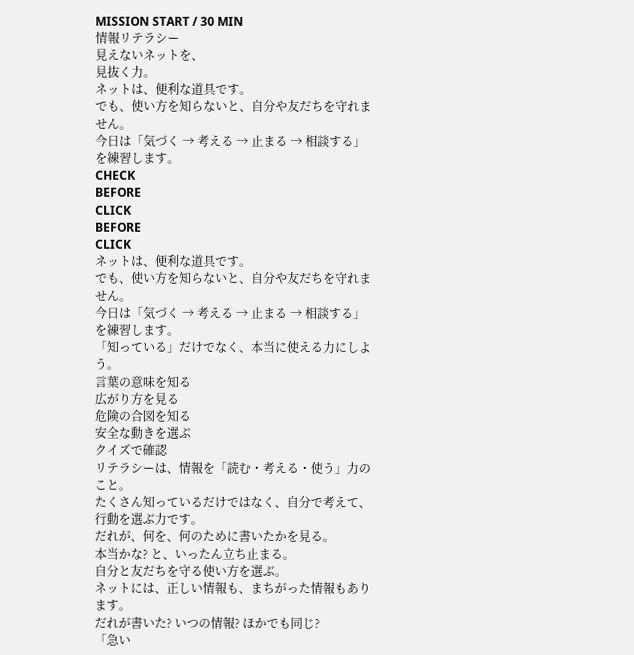MISSION START / 30 MIN
情報リテラシー
見えないネットを、
見抜く力。
ネットは、便利な道具です。
でも、使い方を知らないと、自分や友だちを守れません。
今日は「気づく → 考える → 止まる → 相談する」を練習します。
CHECK
BEFORE
CLICK
BEFORE
CLICK
ネットは、便利な道具です。
でも、使い方を知らないと、自分や友だちを守れません。
今日は「気づく → 考える → 止まる → 相談する」を練習します。
「知っている」だけでなく、本当に使える力にしよう。
言葉の意味を知る
広がり方を見る
危険の合図を知る
安全な動きを選ぶ
クイズで確認
リテラシーは、情報を「読む・考える・使う」力のこと。
たくさん知っているだけではなく、自分で考えて、行動を選ぶ力です。
だれが、何を、何のために書いたかを見る。
本当かな? と、いったん立ち止まる。
自分と友だちを守る使い方を選ぶ。
ネットには、正しい情報も、まちがった情報もあります。
だれが書いた? いつの情報? ほかでも同じ?
「急い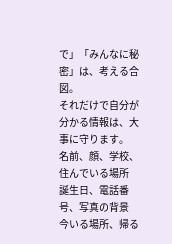で」「みんなに秘密」は、考える合図。
それだけで自分が分かる情報は、大事に守ります。
名前、顔、学校、住んでいる場所
誕生日、電話番号、写真の背景
今いる場所、帰る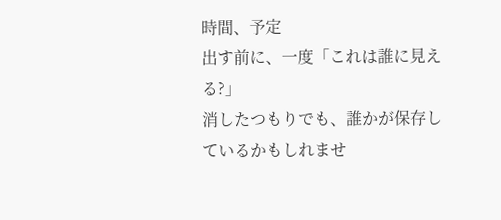時間、予定
出す前に、一度「これは誰に見える?」
消したつもりでも、誰かが保存しているかもしれませ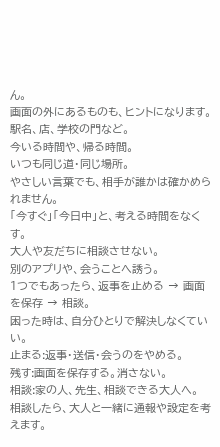ん。
画面の外にあるものも、ヒントになります。
駅名、店、学校の門など。
今いる時間や、帰る時間。
いつも同じ道・同じ場所。
やさしい言葉でも、相手が誰かは確かめられません。
「今すぐ」「今日中」と、考える時間をなくす。
大人や友だちに相談させない。
別のアプリや、会うことへ誘う。
1つでもあったら、返事を止める → 画面を保存 → 相談。
困った時は、自分ひとりで解決しなくていい。
止まる:返事・送信・会うのをやめる。
残す:画面を保存する。消さない。
相談:家の人、先生、相談できる大人へ。
相談したら、大人と一緒に通報や設定を考えます。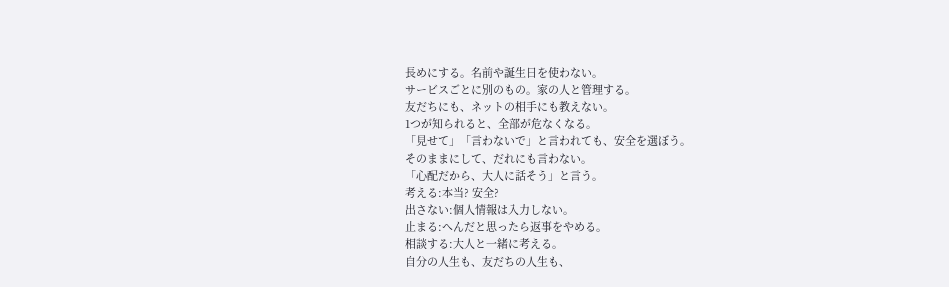長めにする。名前や誕生日を使わない。
サービスごとに別のもの。家の人と管理する。
友だちにも、ネットの相手にも教えない。
1つが知られると、全部が危なくなる。
「見せて」「言わないで」と言われても、安全を選ぼう。
そのままにして、だれにも言わない。
「心配だから、大人に話そう」と言う。
考える:本当? 安全?
出さない:個人情報は入力しない。
止まる:へんだと思ったら返事をやめる。
相談する:大人と一緒に考える。
自分の人生も、友だちの人生も、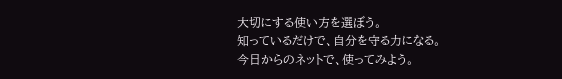大切にする使い方を選ぼう。
知っているだけで、自分を守る力になる。
今日からのネットで、使ってみよう。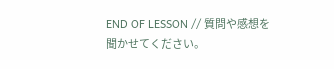END OF LESSON // 質問や感想を聞かせてください。